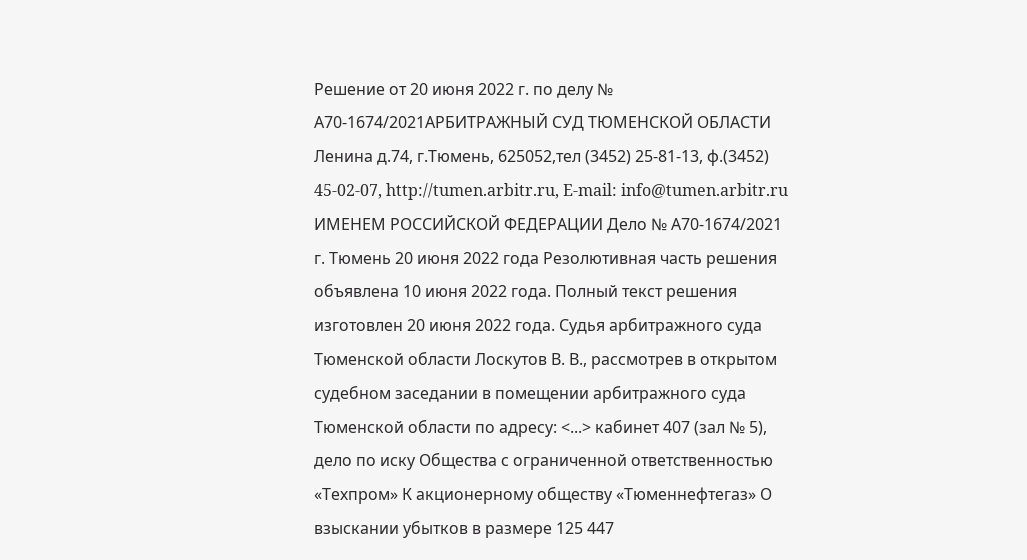Решение от 20 июня 2022 г. по делу № А70-1674/2021АРБИТРАЖНЫЙ СУД ТЮМЕНСКОЙ ОБЛАСТИ Ленина д.74, г.Тюмень, 625052,тел (3452) 25-81-13, ф.(3452) 45-02-07, http://tumen.arbitr.ru, E-mail: info@tumen.arbitr.ru ИМЕНЕМ РОССИЙСКОЙ ФЕДЕРАЦИИ Дело № А70-1674/2021 г. Тюмень 20 июня 2022 года Резолютивная часть решения объявлена 10 июня 2022 года. Полный текст решения изготовлен 20 июня 2022 года. Судья арбитражного суда Тюменской области Лоскутов В. В., рассмотрев в открытом судебном заседании в помещении арбитражного суда Тюменской области по адресу: <...> кабинет 407 (зал № 5), дело по иску Общества с ограниченной ответственностью «Техпром» К акционерному обществу «Тюменнефтегаз» О взыскании убытков в размере 125 447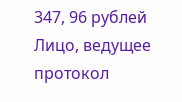347, 96 рублей Лицо, ведущее протокол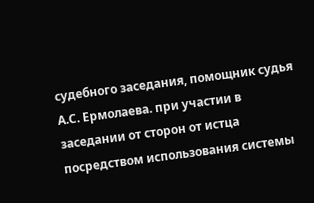судебного заседания, помощник судья А.С. Ермолаева. при участии в заседании от сторон от истца посредством использования системы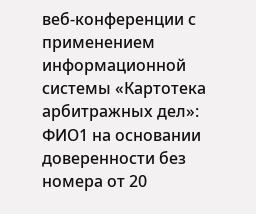веб-конференции с применением информационной системы «Картотека арбитражных дел»: ФИО1 на основании доверенности без номера от 20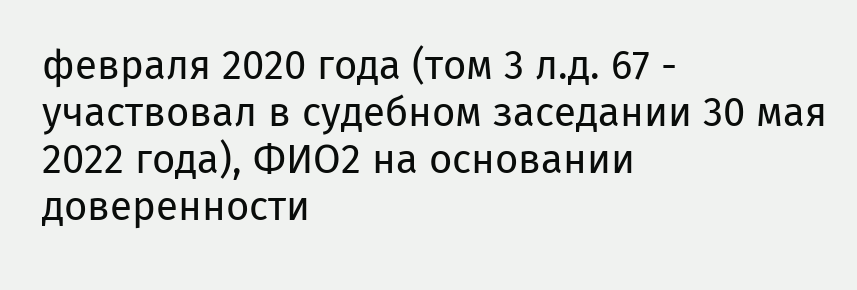февраля 2020 года (том 3 л.д. 67 - участвовал в судебном заседании 30 мая 2022 года), ФИО2 на основании доверенности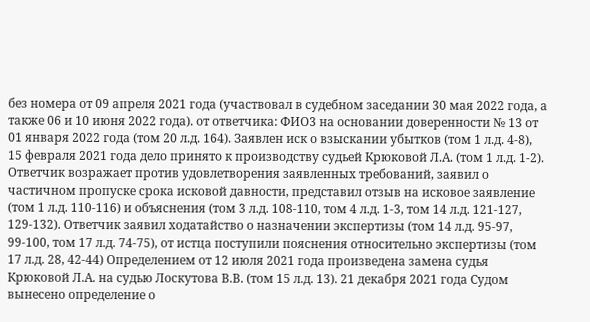без номера от 09 апреля 2021 года (участвовал в судебном заседании 30 мая 2022 года, а также 06 и 10 июня 2022 года). от ответчика: ФИО3 на основании доверенности № 13 от 01 января 2022 года (том 20 л.д. 164). Заявлен иск о взыскании убытков (том 1 л.д. 4-8), 15 февраля 2021 года дело принято к производству судьей Крюковой Л.А. (том 1 л.д. 1-2). Ответчик возражает против удовлетворения заявленных требований, заявил о частичном пропуске срока исковой давности, представил отзыв на исковое заявление (том 1 л.д. 110-116) и объяснения (том 3 л.д. 108-110, том 4 л.д. 1-3, том 14 л.д. 121-127, 129-132). Ответчик заявил ходатайство о назначении экспертизы (том 14 л.д. 95-97, 99-100, том 17 л.д. 74-75), от истца поступили пояснения относительно экспертизы (том 17 л.д. 28, 42-44) Определением от 12 июля 2021 года произведена замена судья Крюковой Л.А. на судью Лоскутова В.В. (том 15 л.д. 13). 21 декабря 2021 года Судом вынесено определение о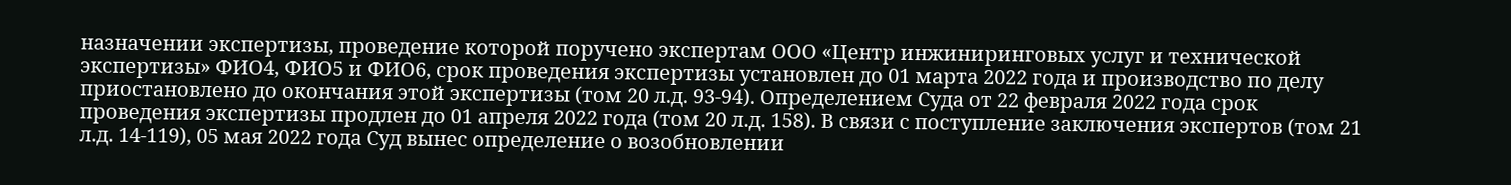назначении экспертизы, проведение которой поручено экспертам ООО «Центр инжиниринговых услуг и технической экспертизы» ФИО4, ФИО5 и ФИО6, срок проведения экспертизы установлен до 01 марта 2022 года и производство по делу приостановлено до окончания этой экспертизы (том 20 л.д. 93-94). Определением Суда от 22 февраля 2022 года срок проведения экспертизы продлен до 01 апреля 2022 года (том 20 л.д. 158). В связи с поступление заключения экспертов (том 21 л.д. 14-119), 05 мая 2022 года Суд вынес определение о возобновлении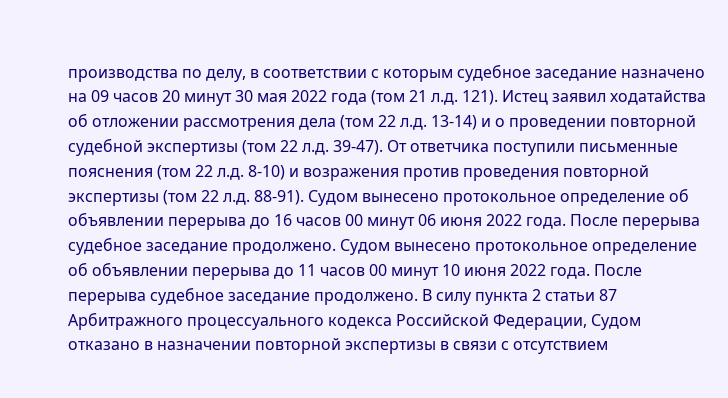производства по делу, в соответствии с которым судебное заседание назначено на 09 часов 20 минут 30 мая 2022 года (том 21 л.д. 121). Истец заявил ходатайства об отложении рассмотрения дела (том 22 л.д. 13-14) и о проведении повторной судебной экспертизы (том 22 л.д. 39-47). От ответчика поступили письменные пояснения (том 22 л.д. 8-10) и возражения против проведения повторной экспертизы (том 22 л.д. 88-91). Судом вынесено протокольное определение об объявлении перерыва до 16 часов 00 минут 06 июня 2022 года. После перерыва судебное заседание продолжено. Судом вынесено протокольное определение об объявлении перерыва до 11 часов 00 минут 10 июня 2022 года. После перерыва судебное заседание продолжено. В силу пункта 2 статьи 87 Арбитражного процессуального кодекса Российской Федерации, Судом отказано в назначении повторной экспертизы в связи с отсутствием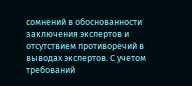сомнений в обоснованности заключения экспертов и отсутствием противоречий в выводах экспертов. С учетом требований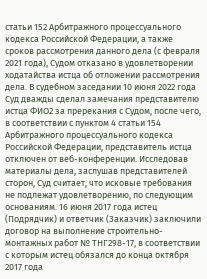статьи 152 Арбитражного процессуального кодекса Российской Федерации, а также сроков рассмотрения данного дела (с февраля 2021 года), Судом отказано в удовлетворении ходатайства истца об отложении рассмотрения дела. В судебном заседании 10 июня 2022 года Суд дважды сделал замечания представителю истца ФИО2 за пререкания с Судом, после чего, в соответствии с пунктом 4 статьи 154 Арбитражного процессуального кодекса Российской Федерации, представитель истца отключен от веб-конференции. Исследовав материалы дела, заслушав представителей сторон, Суд считает, что исковые требования не подлежат удовлетворению, по следующим основаниям. 16 июня 2017 года истец (Подрядчик) и ответчик (Заказчик) заключили договор на выполнение строительно-монтажных работ № ТНГ298-17, в соответствии с которым истец обязался до конца октября 2017 года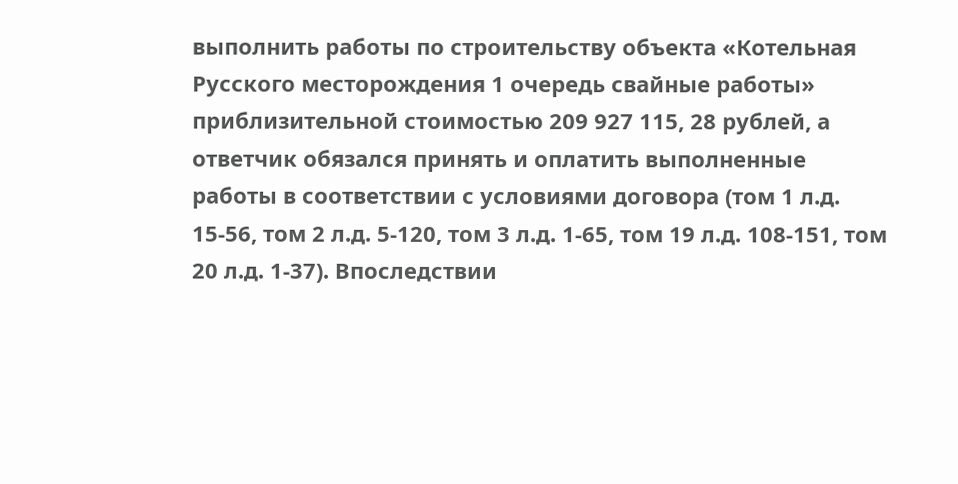выполнить работы по строительству объекта «Котельная Русского месторождения 1 очередь свайные работы» приблизительной стоимостью 209 927 115, 28 рублей, а ответчик обязался принять и оплатить выполненные работы в соответствии с условиями договора (том 1 л.д. 15-56, том 2 л.д. 5-120, том 3 л.д. 1-65, том 19 л.д. 108-151, том 20 л.д. 1-37). Впоследствии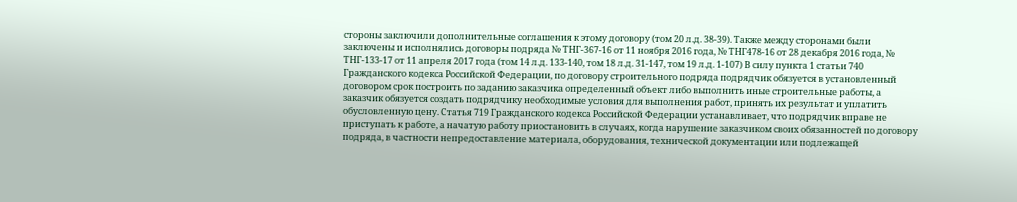стороны заключили дополнительные соглашения к этому договору (том 20 л.д. 38-39). Также между сторонами были заключены и исполнялись договоры подряда № ТНГ-367-16 от 11 ноября 2016 года, № ТНГ478-16 от 28 декабря 2016 года, № ТНГ-133-17 от 11 апреля 2017 года (том 14 л.д. 133-140, том 18 л.д. 31-147, том 19 л.д. 1-107) В силу пункта 1 статьи 740 Гражданского кодекса Российской Федерации, по договору строительного подряда подрядчик обязуется в установленный договором срок построить по заданию заказчика определенный объект либо выполнить иные строительные работы, а заказчик обязуется создать подрядчику необходимые условия для выполнения работ, принять их результат и уплатить обусловленную цену. Статья 719 Гражданского кодекса Российской Федерации устанавливает, что подрядчик вправе не приступать к работе, а начатую работу приостановить в случаях, когда нарушение заказчиком своих обязанностей по договору подряда, в частности непредоставление материала, оборудования, технической документации или подлежащей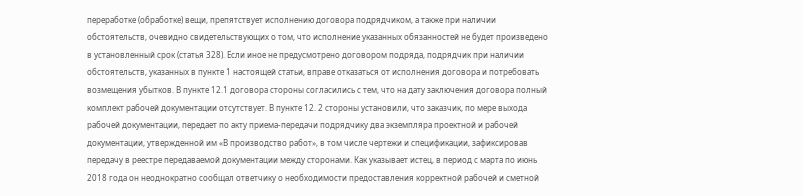переработке (обработке) вещи, препятствует исполнению договора подрядчиком, а также при наличии обстоятельств, очевидно свидетельствующих о том, что исполнение указанных обязанностей не будет произведено в установленный срок (статья 328). Если иное не предусмотрено договором подряда, подрядчик при наличии обстоятельств, указанных в пункте 1 настоящей статьи, вправе отказаться от исполнения договора и потребовать возмещения убытков. В пункте 12.1 договора стороны согласились с тем, что на дату заключения договора полный комплект рабочей документации отсутствует. В пункте 12. 2 стороны установили, что заказчик, по мере выхода рабочей документации, передает по акту приема-передачи подрядчику два экземпляра проектной и рабочей документации, утвержденной им «В производство работ», в том числе чертежи и спецификации, зафиксировав передачу в реестре передаваемой документации между сторонами. Как указывает истец, в период с марта по июнь 2018 года он неоднократно сообщал ответчику о необходимости предоставления корректной рабочей и сметной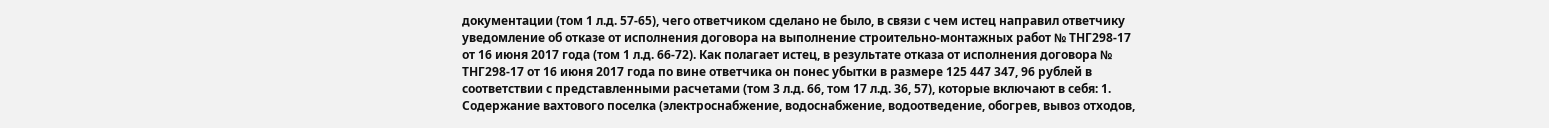документации (том 1 л.д. 57-65), чего ответчиком сделано не было, в связи с чем истец направил ответчику уведомление об отказе от исполнения договора на выполнение строительно-монтажных работ № ТНГ298-17 от 16 июня 2017 года (том 1 л.д. 66-72). Как полагает истец, в результате отказа от исполнения договора № ТНГ298-17 от 16 июня 2017 года по вине ответчика он понес убытки в размере 125 447 347, 96 рублей в соответствии с представленными расчетами (том 3 л.д. 66, том 17 л.д. 36, 57), которые включают в себя: 1. Содержание вахтового поселка (электроснабжение, водоснабжение, водоотведение, обогрев, вывоз отходов,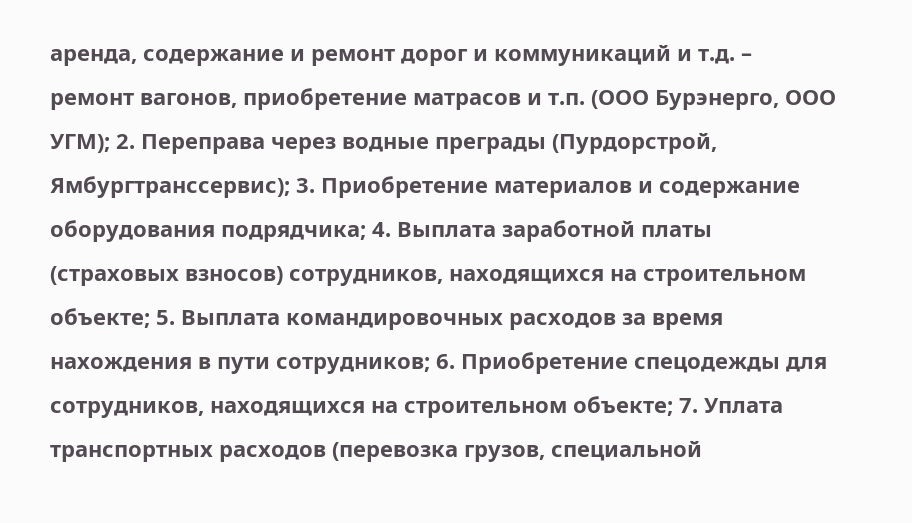аренда, содержание и ремонт дорог и коммуникаций и т.д. – ремонт вагонов, приобретение матрасов и т.п. (ООО Бурэнерго, ООО УГМ); 2. Переправа через водные преграды (Пурдорстрой, Ямбургтранссервис); 3. Приобретение материалов и содержание оборудования подрядчика; 4. Выплата заработной платы (страховых взносов) сотрудников, находящихся на строительном объекте; 5. Выплата командировочных расходов за время нахождения в пути сотрудников; 6. Приобретение спецодежды для сотрудников, находящихся на строительном объекте; 7. Уплата транспортных расходов (перевозка грузов, специальной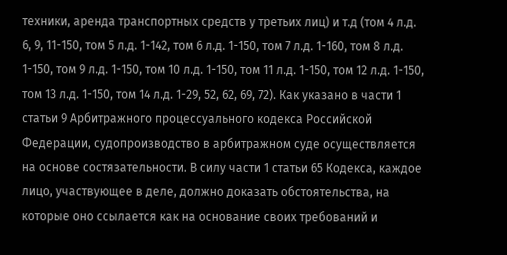техники, аренда транспортных средств у третьих лиц) и т.д (том 4 л.д. 6, 9, 11-150, том 5 л.д. 1-142, том 6 л.д. 1-150, том 7 л.д. 1-160, том 8 л.д. 1-150, том 9 л.д. 1-150, том 10 л.д. 1-150, том 11 л.д. 1-150, том 12 л.д. 1-150, том 13 л.д. 1-150, том 14 л.д. 1-29, 52, 62, 69, 72). Как указано в части 1 статьи 9 Арбитражного процессуального кодекса Российской Федерации, судопроизводство в арбитражном суде осуществляется на основе состязательности. В силу части 1 статьи 65 Кодекса, каждое лицо, участвующее в деле, должно доказать обстоятельства, на которые оно ссылается как на основание своих требований и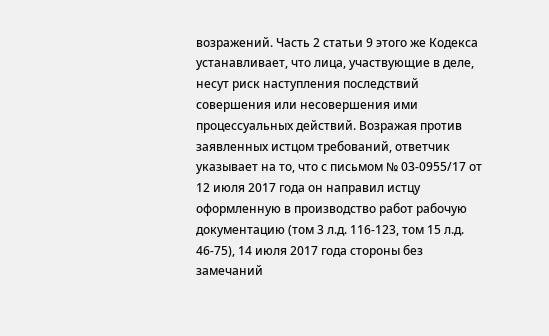возражений. Часть 2 статьи 9 этого же Кодекса устанавливает, что лица, участвующие в деле, несут риск наступления последствий совершения или несовершения ими процессуальных действий. Возражая против заявленных истцом требований, ответчик указывает на то, что с письмом № 03-0955/17 от 12 июля 2017 года он направил истцу оформленную в производство работ рабочую документацию (том 3 л.д. 116-123, том 15 л.д. 46-75), 14 июля 2017 года стороны без замечаний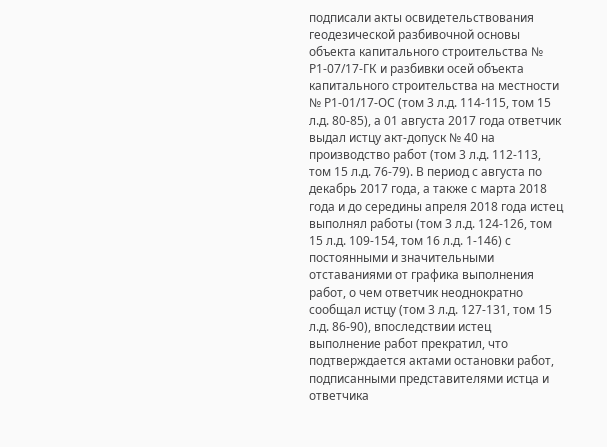подписали акты освидетельствования геодезической разбивочной основы объекта капитального строительства № Р1-07/17-ГК и разбивки осей объекта капитального строительства на местности № Р1-01/17-ОС (том 3 л.д. 114-115, том 15 л.д. 80-85), а 01 августа 2017 года ответчик выдал истцу акт-допуск № 40 на производство работ (том 3 л.д. 112-113, том 15 л.д. 76-79). В период с августа по декабрь 2017 года, а также с марта 2018 года и до середины апреля 2018 года истец выполнял работы (том 3 л.д. 124-126, том 15 л.д. 109-154, том 16 л.д. 1-146) с постоянными и значительными отставаниями от графика выполнения работ, о чем ответчик неоднократно сообщал истцу (том 3 л.д. 127-131, том 15 л.д. 86-90), впоследствии истец выполнение работ прекратил, что подтверждается актами остановки работ, подписанными представителями истца и ответчика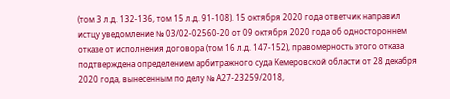(том 3 л.д. 132-136, том 15 л.д. 91-108). 15 октября 2020 года ответчик направил истцу уведомление № 03/02-02560-20 от 09 октября 2020 года об одностороннем отказе от исполнения договора (том 16 л.д. 147-152), правомерность этого отказа подтверждена определением арбитражного суда Кемеровской области от 28 декабря 2020 года, вынесенным по делу № А27-23259/2018,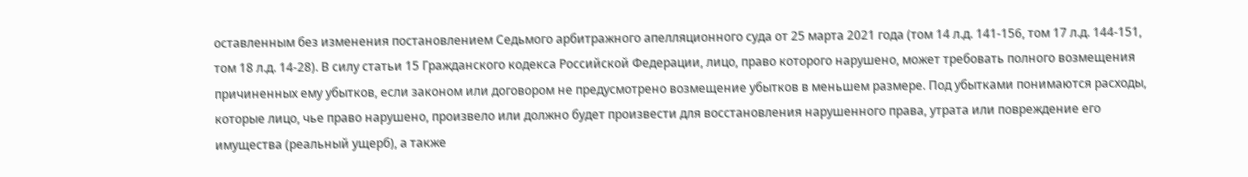оставленным без изменения постановлением Седьмого арбитражного апелляционного суда от 25 марта 2021 года (том 14 л.д. 141-156, том 17 л.д. 144-151, том 18 л.д. 14-28). В силу статьи 15 Гражданского кодекса Российской Федерации, лицо, право которого нарушено, может требовать полного возмещения причиненных ему убытков, если законом или договором не предусмотрено возмещение убытков в меньшем размере. Под убытками понимаются расходы, которые лицо, чье право нарушено, произвело или должно будет произвести для восстановления нарушенного права, утрата или повреждение его имущества (реальный ущерб), а также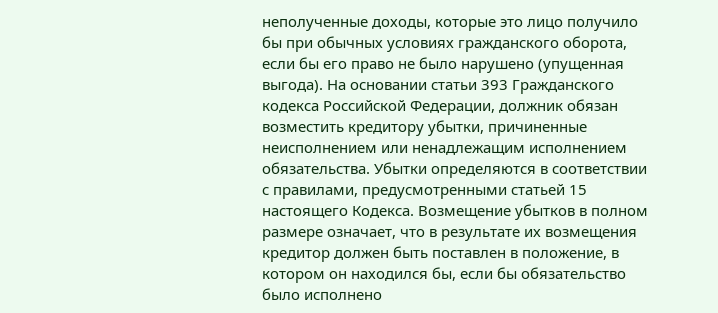неполученные доходы, которые это лицо получило бы при обычных условиях гражданского оборота, если бы его право не было нарушено (упущенная выгода). На основании статьи 393 Гражданского кодекса Российской Федерации, должник обязан возместить кредитору убытки, причиненные неисполнением или ненадлежащим исполнением обязательства. Убытки определяются в соответствии с правилами, предусмотренными статьей 15 настоящего Кодекса. Возмещение убытков в полном размере означает, что в результате их возмещения кредитор должен быть поставлен в положение, в котором он находился бы, если бы обязательство было исполнено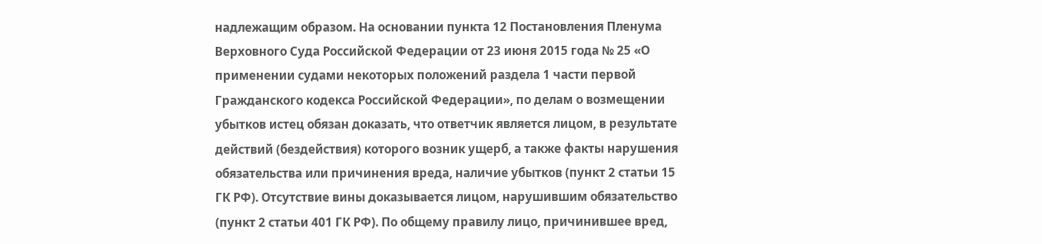надлежащим образом. На основании пункта 12 Постановления Пленума Верховного Суда Российской Федерации от 23 июня 2015 года № 25 «О применении судами некоторых положений раздела 1 части первой Гражданского кодекса Российской Федерации», по делам о возмещении убытков истец обязан доказать, что ответчик является лицом, в результате действий (бездействия) которого возник ущерб, а также факты нарушения обязательства или причинения вреда, наличие убытков (пункт 2 статьи 15 ГК РФ). Отсутствие вины доказывается лицом, нарушившим обязательство (пункт 2 статьи 401 ГК РФ). По общему правилу лицо, причинившее вред,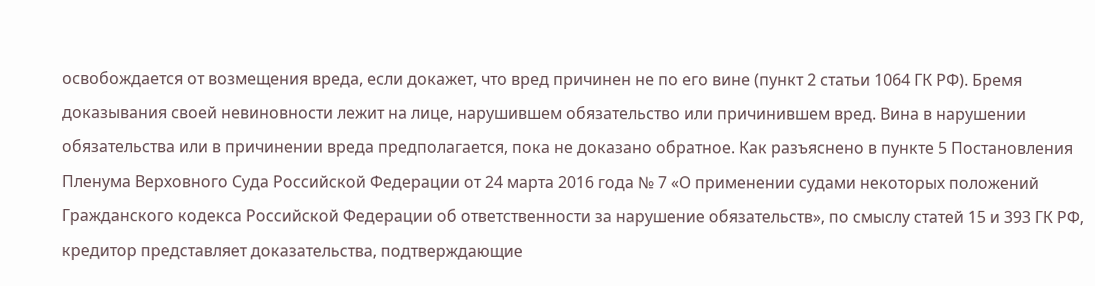освобождается от возмещения вреда, если докажет, что вред причинен не по его вине (пункт 2 статьи 1064 ГК РФ). Бремя доказывания своей невиновности лежит на лице, нарушившем обязательство или причинившем вред. Вина в нарушении обязательства или в причинении вреда предполагается, пока не доказано обратное. Как разъяснено в пункте 5 Постановления Пленума Верховного Суда Российской Федерации от 24 марта 2016 года № 7 «О применении судами некоторых положений Гражданского кодекса Российской Федерации об ответственности за нарушение обязательств», по смыслу статей 15 и 393 ГК РФ, кредитор представляет доказательства, подтверждающие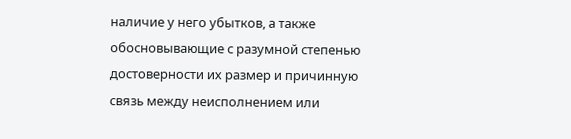наличие у него убытков, а также обосновывающие с разумной степенью достоверности их размер и причинную связь между неисполнением или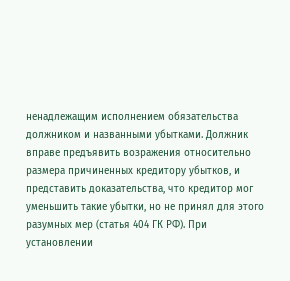ненадлежащим исполнением обязательства должником и названными убытками. Должник вправе предъявить возражения относительно размера причиненных кредитору убытков, и представить доказательства, что кредитор мог уменьшить такие убытки, но не принял для этого разумных мер (статья 404 ГК РФ). При установлении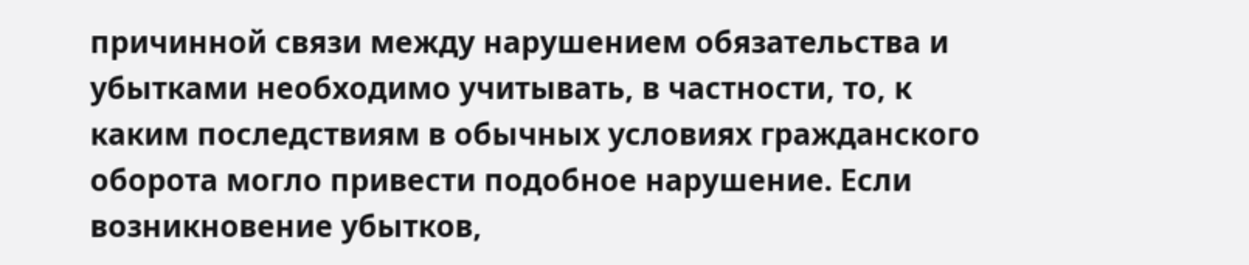причинной связи между нарушением обязательства и убытками необходимо учитывать, в частности, то, к каким последствиям в обычных условиях гражданского оборота могло привести подобное нарушение. Если возникновение убытков,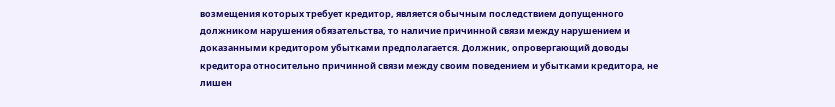возмещения которых требует кредитор, является обычным последствием допущенного должником нарушения обязательства, то наличие причинной связи между нарушением и доказанными кредитором убытками предполагается. Должник, опровергающий доводы кредитора относительно причинной связи между своим поведением и убытками кредитора, не лишен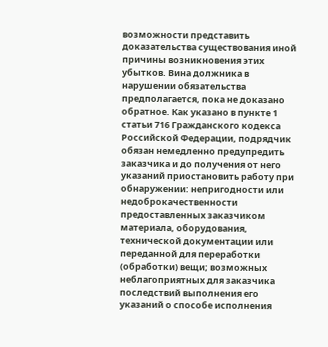возможности представить доказательства существования иной причины возникновения этих убытков. Вина должника в нарушении обязательства предполагается, пока не доказано обратное. Как указано в пункте 1 статьи 716 Гражданского кодекса Российской Федерации, подрядчик обязан немедленно предупредить заказчика и до получения от него указаний приостановить работу при обнаружении: непригодности или недоброкачественности предоставленных заказчиком материала, оборудования, технической документации или переданной для переработки (обработки) вещи; возможных неблагоприятных для заказчика последствий выполнения его указаний о способе исполнения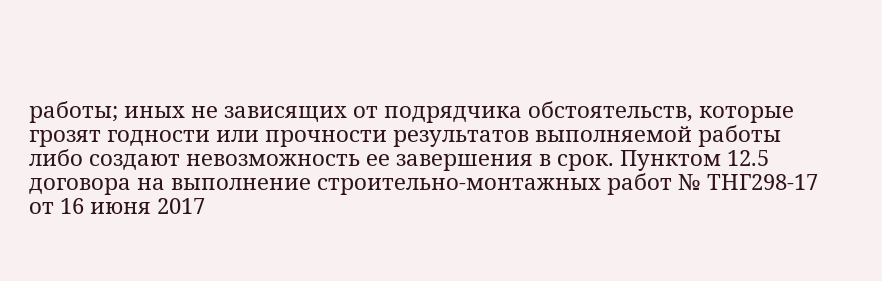работы; иных не зависящих от подрядчика обстоятельств, которые грозят годности или прочности результатов выполняемой работы либо создают невозможность ее завершения в срок. Пунктом 12.5 договора на выполнение строительно-монтажных работ № ТНГ298-17 от 16 июня 2017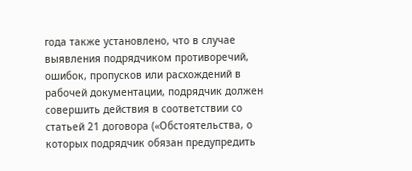года также установлено, что в случае выявления подрядчиком противоречий, ошибок, пропусков или расхождений в рабочей документации, подрядчик должен совершить действия в соответствии со статьей 21 договора («Обстоятельства, о которых подрядчик обязан предупредить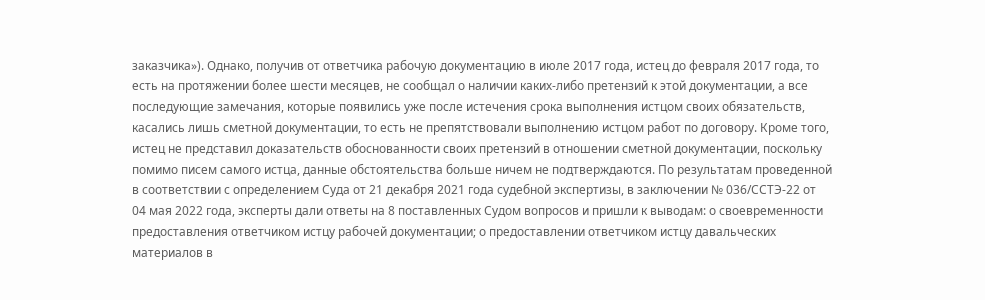заказчика»). Однако, получив от ответчика рабочую документацию в июле 2017 года, истец до февраля 2017 года, то есть на протяжении более шести месяцев, не сообщал о наличии каких-либо претензий к этой документации, а все последующие замечания, которые появились уже после истечения срока выполнения истцом своих обязательств, касались лишь сметной документации, то есть не препятствовали выполнению истцом работ по договору. Кроме того, истец не представил доказательств обоснованности своих претензий в отношении сметной документации, поскольку помимо писем самого истца, данные обстоятельства больше ничем не подтверждаются. По результатам проведенной в соответствии с определением Суда от 21 декабря 2021 года судебной экспертизы, в заключении № 036/ССТЭ-22 от 04 мая 2022 года, эксперты дали ответы на 8 поставленных Судом вопросов и пришли к выводам: о своевременности предоставления ответчиком истцу рабочей документации; о предоставлении ответчиком истцу давальческих материалов в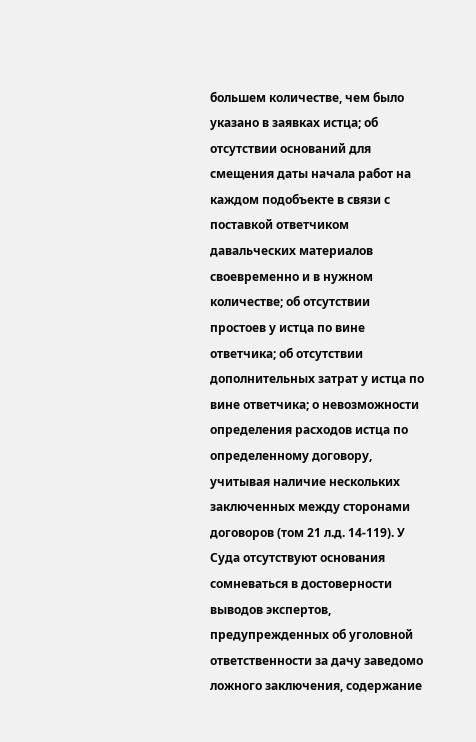большем количестве, чем было указано в заявках истца; об отсутствии оснований для смещения даты начала работ на каждом подобъекте в связи с поставкой ответчиком давальческих материалов своевременно и в нужном количестве; об отсутствии простоев у истца по вине ответчика; об отсутствии дополнительных затрат у истца по вине ответчика; о невозможности определения расходов истца по определенному договору, учитывая наличие нескольких заключенных между сторонами договоров (том 21 л.д. 14-119). У Суда отсутствуют основания сомневаться в достоверности выводов экспертов, предупрежденных об уголовной ответственности за дачу заведомо ложного заключения, содержание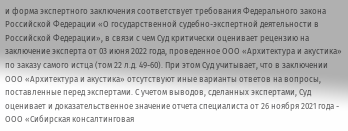и форма экспертного заключения соответствует требования Федерального закона Российской Федерации «О государственной судебно-экспертной деятельности в Российской Федерации», в связи с чем Суд критически оценивает рецензию на заключение эксперта от 03 июня 2022 года, проведенное ООО «Архитектура и акустика» по заказу самого истца (том 22 л.д. 49-60). При этом Суд учитывает, что в заключении ООО «Архитектура и акустика» отсутствуют иные варианты ответов на вопросы, поставленные перед экспертами. С учетом выводов, сделанных экспертами, Суд оценивает и доказательственное значение отчета специалиста от 26 ноября 2021 года - ООО «Сибирская консалтинговая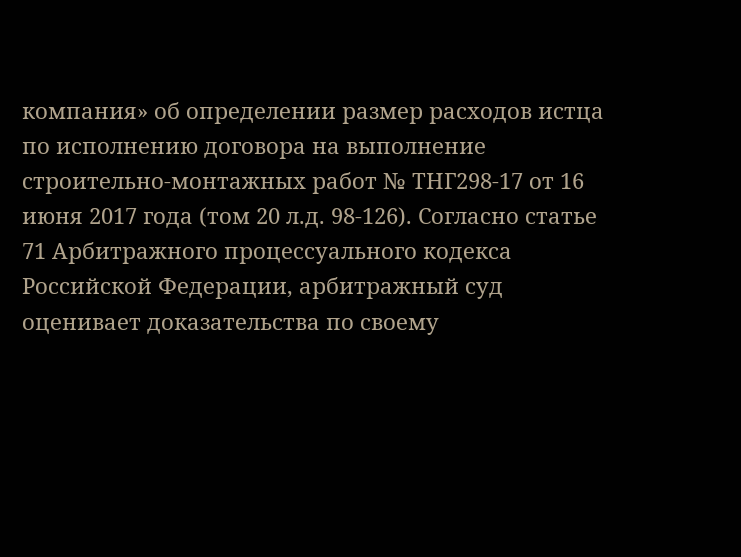компания» об определении размер расходов истца по исполнению договора на выполнение строительно-монтажных работ № ТНГ298-17 от 16 июня 2017 года (том 20 л.д. 98-126). Согласно статье 71 Арбитражного процессуального кодекса Российской Федерации, арбитражный суд оценивает доказательства по своему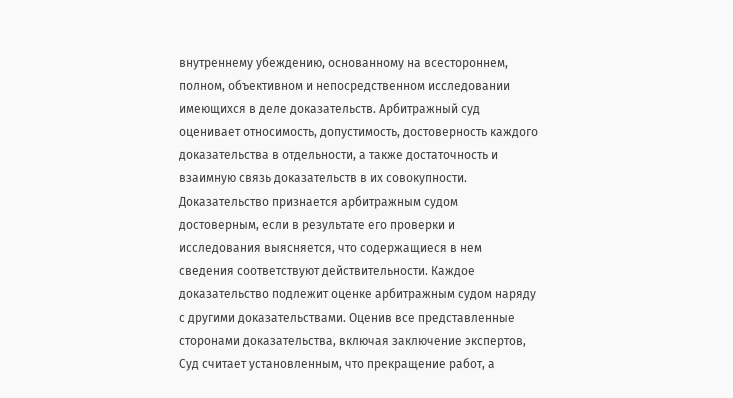внутреннему убеждению, основанному на всестороннем, полном, объективном и непосредственном исследовании имеющихся в деле доказательств. Арбитражный суд оценивает относимость, допустимость, достоверность каждого доказательства в отдельности, а также достаточность и взаимную связь доказательств в их совокупности. Доказательство признается арбитражным судом достоверным, если в результате его проверки и исследования выясняется, что содержащиеся в нем сведения соответствуют действительности. Каждое доказательство подлежит оценке арбитражным судом наряду с другими доказательствами. Оценив все представленные сторонами доказательства, включая заключение экспертов, Суд считает установленным, что прекращение работ, а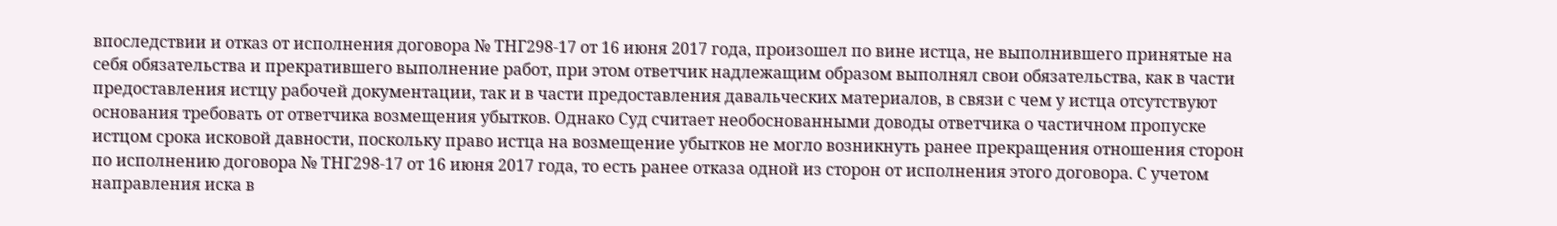впоследствии и отказ от исполнения договора № ТНГ298-17 от 16 июня 2017 года, произошел по вине истца, не выполнившего принятые на себя обязательства и прекратившего выполнение работ, при этом ответчик надлежащим образом выполнял свои обязательства, как в части предоставления истцу рабочей документации, так и в части предоставления давальческих материалов, в связи с чем у истца отсутствуют основания требовать от ответчика возмещения убытков. Однако Суд считает необоснованными доводы ответчика о частичном пропуске истцом срока исковой давности, поскольку право истца на возмещение убытков не могло возникнуть ранее прекращения отношения сторон по исполнению договора № ТНГ298-17 от 16 июня 2017 года, то есть ранее отказа одной из сторон от исполнения этого договора. С учетом направления иска в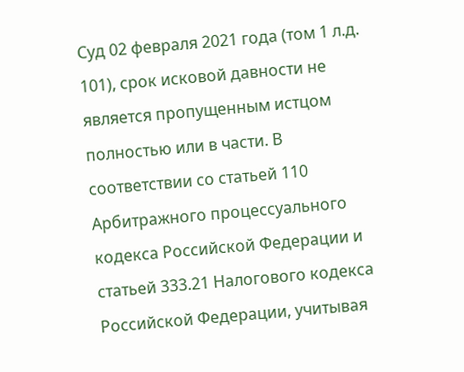Суд 02 февраля 2021 года (том 1 л.д. 101), срок исковой давности не является пропущенным истцом полностью или в части. В соответствии со статьей 110 Арбитражного процессуального кодекса Российской Федерации и статьей 333.21 Налогового кодекса Российской Федерации, учитывая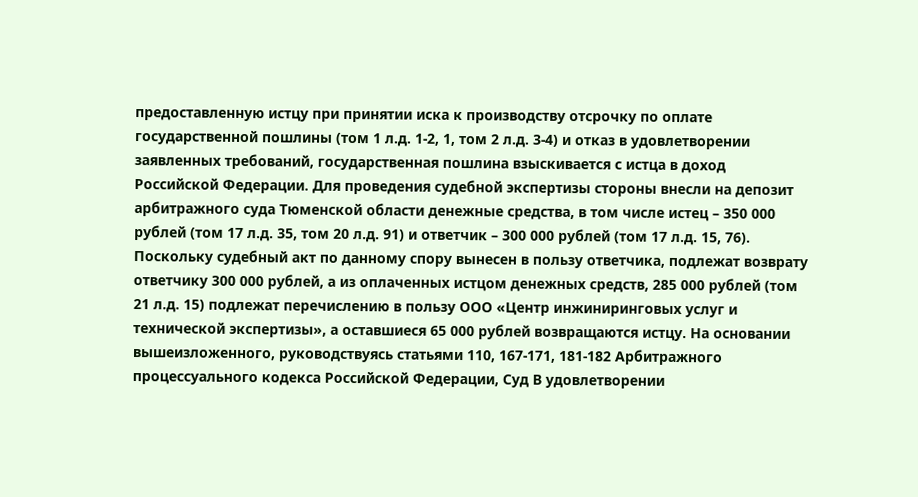предоставленную истцу при принятии иска к производству отсрочку по оплате государственной пошлины (том 1 л.д. 1-2, 1, том 2 л.д. 3-4) и отказ в удовлетворении заявленных требований, государственная пошлина взыскивается с истца в доход Российской Федерации. Для проведения судебной экспертизы стороны внесли на депозит арбитражного суда Тюменской области денежные средства, в том числе истец – 350 000 рублей (том 17 л.д. 35, том 20 л.д. 91) и ответчик – 300 000 рублей (том 17 л.д. 15, 76). Поскольку судебный акт по данному спору вынесен в пользу ответчика, подлежат возврату ответчику 300 000 рублей, а из оплаченных истцом денежных средств, 285 000 рублей (том 21 л.д. 15) подлежат перечислению в пользу ООО «Центр инжиниринговых услуг и технической экспертизы», а оставшиеся 65 000 рублей возвращаются истцу. На основании вышеизложенного, руководствуясь статьями 110, 167-171, 181-182 Арбитражного процессуального кодекса Российской Федерации, Суд В удовлетворении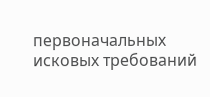первоначальных исковых требований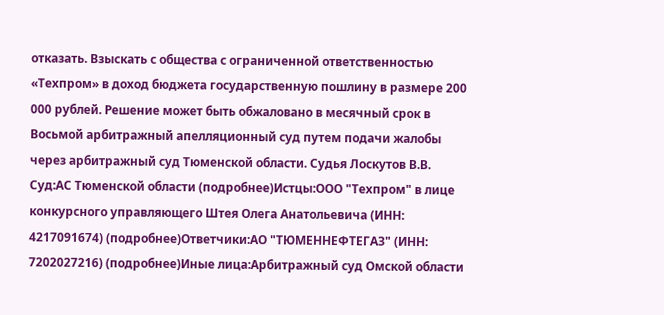отказать. Взыскать с общества с ограниченной ответственностью «Техпром» в доход бюджета государственную пошлину в размере 200 000 рублей. Решение может быть обжаловано в месячный срок в Восьмой арбитражный апелляционный суд путем подачи жалобы через арбитражный суд Тюменской области. Судья Лоскутов В.В. Суд:АС Тюменской области (подробнее)Истцы:ООО "Техпром" в лице конкурсного управляющего Штея Олега Анатольевича (ИНН: 4217091674) (подробнее)Ответчики:АО "ТЮМЕННЕФТЕГАЗ" (ИНН: 7202027216) (подробнее)Иные лица:Арбитражный суд Омской области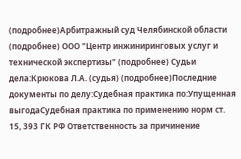(подробнее)Арбитражный суд Челябинской области (подробнее) ООО "Центр инжиниринговых услуг и технической экспертизы" (подробнее) Судьи дела:Крюкова Л.А. (судья) (подробнее)Последние документы по делу:Судебная практика по:Упущенная выгодаСудебная практика по применению норм ст. 15, 393 ГК РФ Ответственность за причинение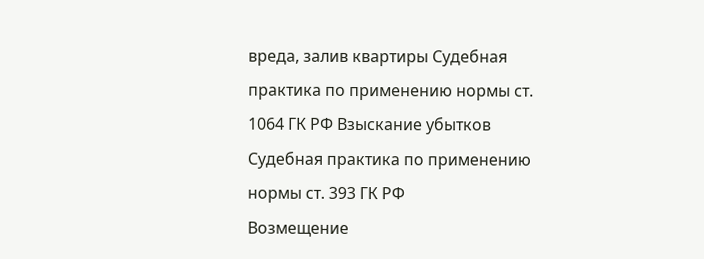вреда, залив квартиры Судебная практика по применению нормы ст. 1064 ГК РФ Взыскание убытков Судебная практика по применению нормы ст. 393 ГК РФ
Возмещение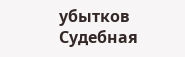убытков Судебная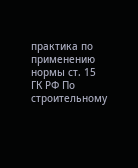практика по применению нормы ст. 15 ГК РФ По строительному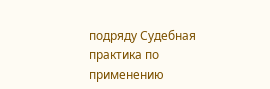подряду Судебная практика по применению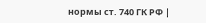нормы ст. 740 ГК РФ |